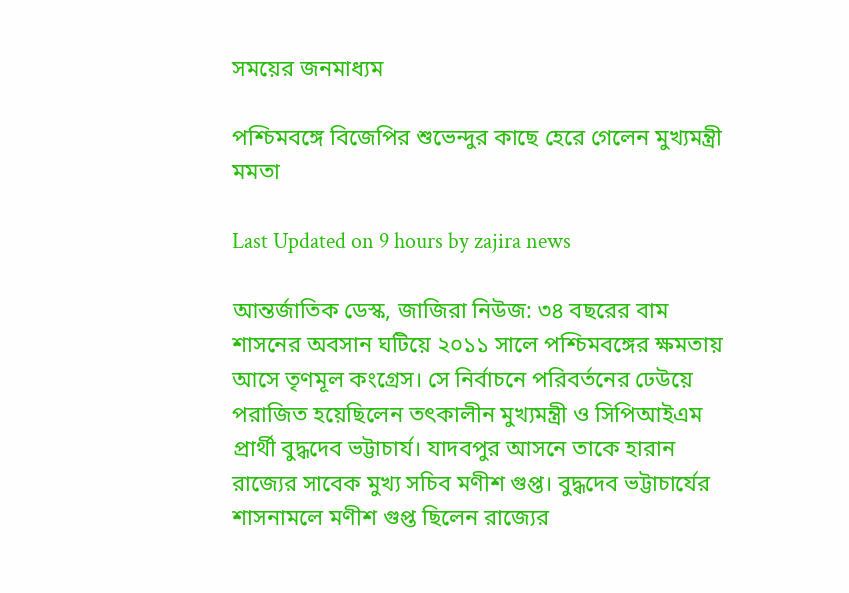সময়ের জনমাধ্যম

পশ্চিমবঙ্গে বিজেপির শুভেন্দুর কাছে হেরে গেলেন মুখ্যমন্ত্রী মমতা

Last Updated on 9 hours by zajira news

আন্তর্জাতিক ডেস্ক, জাজিরা নিউজ: ৩৪ বছরের বাম শাসনের অবসান ঘটিয়ে ২০১১ সালে পশ্চিমবঙ্গের ক্ষমতায় আসে তৃণমূল কংগ্রেস। সে নির্বাচনে পরিবর্তনের ঢেউয়ে পরাজিত হয়েছিলেন তৎকালীন মুখ্যমন্ত্রী ও সিপিআইএম প্রার্থী বুদ্ধদেব ভট্টাচার্য। যাদবপুর আসনে তাকে হারান রাজ্যের সাবেক মুখ্য সচিব মণীশ গুপ্ত। বুদ্ধদেব ভট্টাচার্যের শাসনামলে মণীশ গুপ্ত ছিলেন রাজ্যের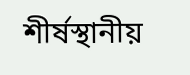শীর্ষস্থানীয়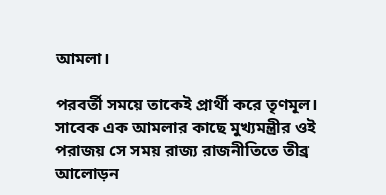আমলা।

পরবর্তী সময়ে তাকেই প্রার্থী করে তৃণমূল। সাবেক এক আমলার কাছে মুখ্যমন্ত্রীর ওই পরাজয় সে সময় রাজ্য রাজনীতিতে তীব্র আলোড়ন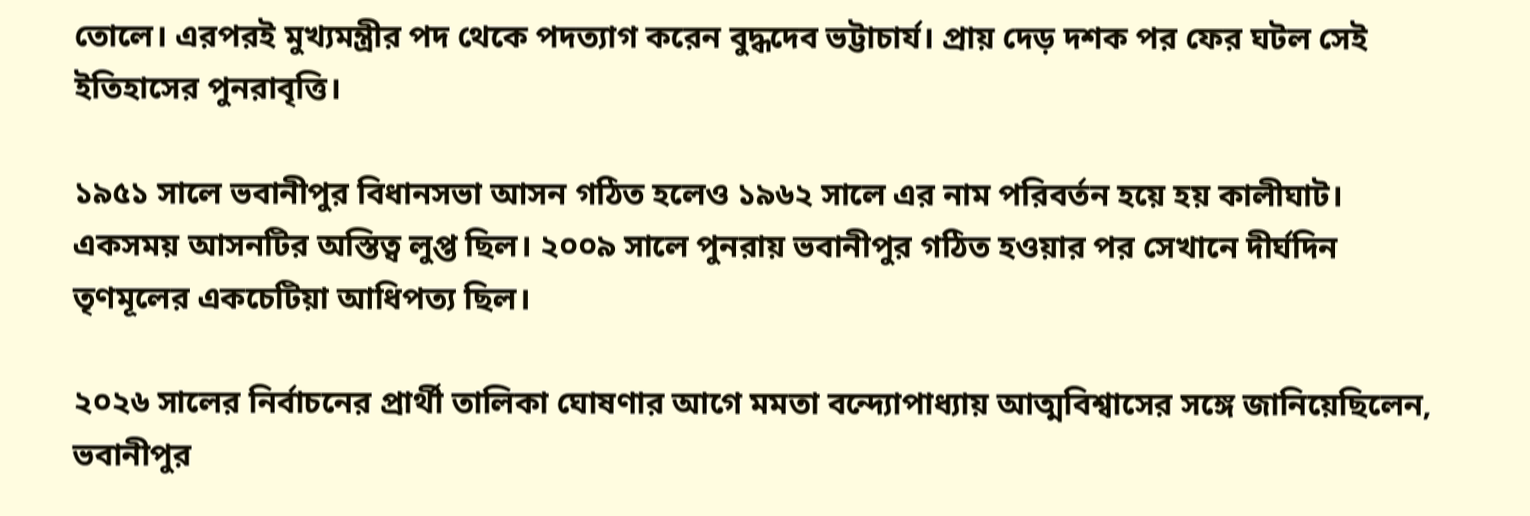তোলে। এরপরই মুখ্যমন্ত্রীর পদ থেকে পদত্যাগ করেন বুদ্ধদেব ভট্টাচার্য। প্রায় দেড় দশক পর ফের ঘটল সেই ইতিহাসের পুনরাবৃত্তি।

১৯৫১ সালে ভবানীপুর বিধানসভা আসন গঠিত হলেও ১৯৬২ সালে এর নাম পরিবর্তন হয়ে হয় কালীঘাট। একসময় আসনটির অস্তিত্ব লুপ্ত ছিল। ২০০৯ সালে পুনরায় ভবানীপুর গঠিত হওয়ার পর সেখানে দীর্ঘদিন তৃণমূলের একচেটিয়া আধিপত্য ছিল।

২০২৬ সালের নির্বাচনের প্রার্থী তালিকা ঘোষণার আগে মমতা বন্দ্যোপাধ্যায় আত্মবিশ্বাসের সঙ্গে জানিয়েছিলেন, ভবানীপুর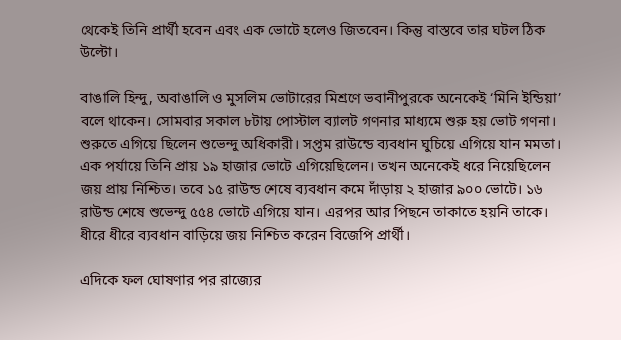থেকেই তিনি প্রার্থী হবেন এবং এক ভোটে হলেও জিতবেন। কিন্তু বাস্তবে তার ঘটল ঠিক উল্টো।

বাঙালি হিন্দু, অবাঙালি ও মুসলিম ভোটারের মিশ্রণে ভবানীপুরকে অনেকেই ‘মিনি ইন্ডিয়া’ বলে থাকেন। সোমবার সকাল ৮টায় পোস্টাল ব্যালট গণনার মাধ্যমে শুরু হয় ভোট গণনা। শুরুতে এগিয়ে ছিলেন শুভেন্দু অধিকারী। সপ্তম রাউন্ডে ব্যবধান ঘুচিয়ে এগিয়ে যান মমতা। এক পর্যায়ে তিনি প্রায় ১৯ হাজার ভোটে এগিয়েছিলেন। তখন অনেকেই ধরে নিয়েছিলেন জয় প্রায় নিশ্চিত। তবে ১৫ রাউন্ড শেষে ব্যবধান কমে দাঁড়ায় ২ হাজার ৯০০ ভোটে। ১৬ রাউন্ড শেষে শুভেন্দু ৫৫৪ ভোটে এগিয়ে যান। এরপর আর পিছনে তাকাতে হয়নি তাকে। ধীরে ধীরে ব্যবধান বাড়িয়ে জয় নিশ্চিত করেন বিজেপি প্রার্থী।

এদিকে ফল ঘোষণার পর রাজ্যের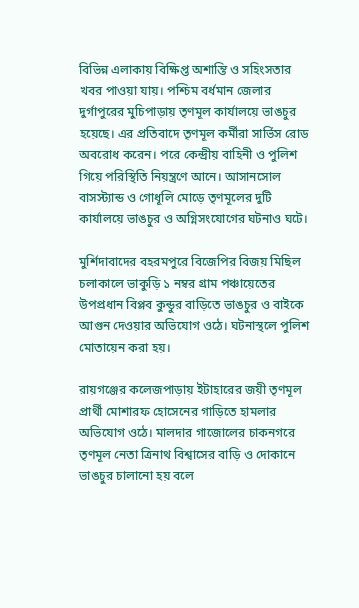বিভিন্ন এলাকায় বিক্ষিপ্ত অশান্তি ও সহিংসতার খবর পাওয়া যায়। পশ্চিম বর্ধমান জেলার দুর্গাপুরের মুচিপাড়ায় তৃণমূল কার্যালয়ে ভাঙচুর হয়েছে। এর প্রতিবাদে তৃণমূল কর্মীরা সার্ভিস রোড অবরোধ করেন। পরে কেন্দ্রীয় বাহিনী ও পুলিশ গিয়ে পরিস্থিতি নিয়ন্ত্রণে আনে। আসানসোল বাসস্ট্যান্ড ও গোধূলি মোড়ে তৃণমূলের দুটি কার্যালয়ে ভাঙচুর ও অগ্নিসংযোগের ঘটনাও ঘটে।

মুর্শিদাবাদের বহরমপুরে বিজেপির বিজয় মিছিল চলাকালে ভাকুড়ি ১ নম্বর গ্রাম পঞ্চায়েতের উপপ্রধান বিপ্লব কুন্ডুর বাড়িতে ভাঙচুর ও বাইকে আগুন দেওয়ার অভিযোগ ওঠে। ঘটনাস্থলে পুলিশ মোতায়েন করা হয়।

রায়গঞ্জের কলেজপাড়ায় ইটাহারের জয়ী তৃণমূল প্রার্থী মোশারফ হোসেনের গাড়িতে হামলার অভিযোগ ওঠে। মালদার গাজোলের চাকনগরে তৃণমূল নেতা ত্রিনাথ বিশ্বাসের বাড়ি ও দোকানে ভাঙচুর চালানো হয় বলে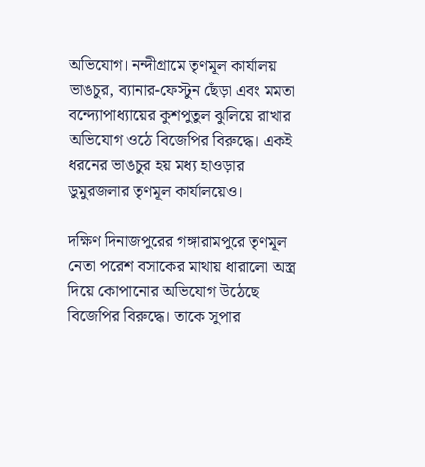অভিযোগ। নন্দীগ্রামে তৃণমূল কার্যালয় ভাঙচুর, ব্যানার-ফেস্টুন ছেঁড়া এবং মমতা বন্দ্যোপাধ্যায়ের কুশপুতুল ঝুলিয়ে রাখার অভিযোগ ওঠে বিজেপির বিরুদ্ধে। একই ধরনের ভাঙচুর হয় মধ্য হাওড়ার ডুমুরজলার তৃণমূল কার্যালয়েও।

দক্ষিণ দিনাজপুরের গঙ্গারামপুরে তৃণমূল নেতা পরেশ বসাকের মাথায় ধারালো অস্ত্র দিয়ে কোপানোর অভিযোগ উঠেছে বিজেপির বিরুদ্ধে। তাকে সুপার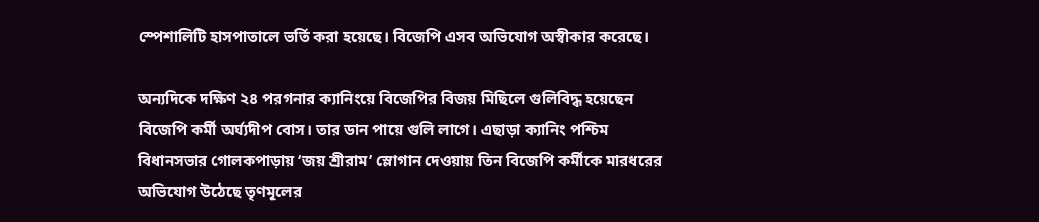স্পেশালিটি হাসপাতালে ভর্তি করা হয়েছে। বিজেপি এসব অভিযোগ অস্বীকার করেছে।

অন্যদিকে দক্ষিণ ২৪ পরগনার ক্যানিংয়ে বিজেপির বিজয় মিছিলে গুলিবিদ্ধ হয়েছেন বিজেপি কর্মী অর্ঘ্যদীপ বোস। তার ডান পায়ে গুলি লাগে। এছাড়া ক্যানিং পশ্চিম বিধানসভার গোলকপাড়ায় ‘জয় শ্রীরাম’ স্লোগান দেওয়ায় তিন বিজেপি কর্মীকে মারধরের অভিযোগ উঠেছে তৃণমূলের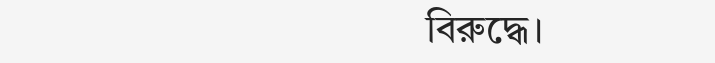বিরুদ্ধে।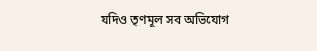যদিও তৃণমূল সব অভিযোগ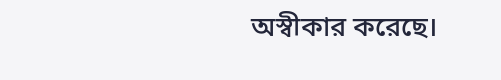অস্বীকার করেছে।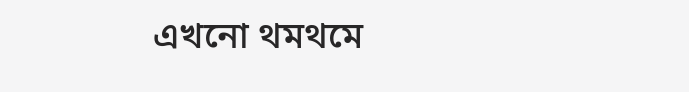এখনো থমথমে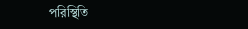পরিস্থিতি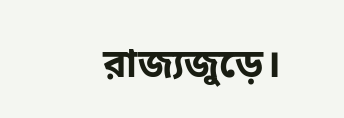রাজ্যজুড়ে।